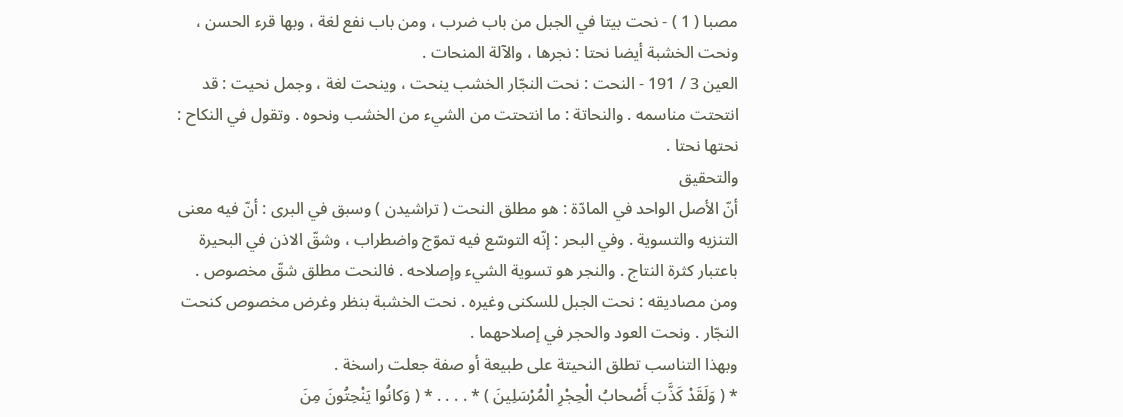مصبا ( 1 ) - نحت بيتا في الجبل من باب ضرب ، ومن باب نفع لغة ، وبها قرء الحسن ، ونحت الخشبة أيضا نحتا : نجرها ، والآلة المنحات .
العين 3 / 191 - النحت : نحت النجّار الخشب ينحت ، وينحت لغة ، وجمل نحيت : قد انتحتت مناسمه . والنحاتة : ما انتحتت من الشيء من الخشب ونحوه . وتقول في النكاح : نحتها نحتا .
والتحقيق
أنّ الأصل الواحد في المادّة : هو مطلق النحت ( تراشيدن ) وسبق في البرى : أنّ فيه معنى التنزيه والتسوية . وفي البحر : إنّه التوسّع فيه تموّج واضطراب ، وشقّ الاذن في البحيرة باعتبار كثرة النتاج . والنجر هو تسوية الشيء وإصلاحه . فالنحت مطلق شقّ مخصوص .
ومن مصاديقه : نحت الجبل للسكنى وغيره . نحت الخشبة بنظر وغرض مخصوص كنحت النجّار . ونحت العود والحجر في إصلاحهما .
وبهذا التناسب تطلق النحيتة على طبيعة أو صفة جعلت راسخة .
* ( وَلَقَدْ كَذَّبَ أَصْحابُ الْحِجْرِ الْمُرْسَلِينَ ) * . . . . * ( وَكانُوا يَنْحِتُونَ مِنَ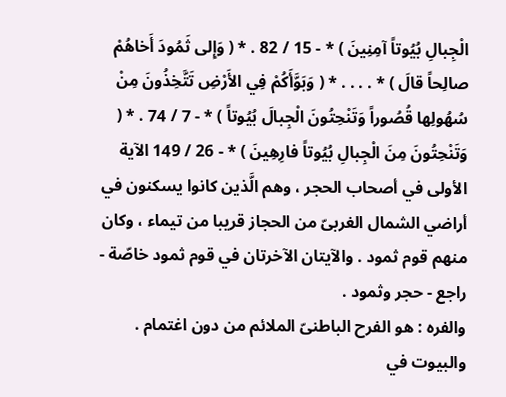الْجِبالِ بُيُوتاً آمِنِينَ ) * - 15 / 82 . * ( وَإِلى ثَمُودَ أَخاهُمْ صالِحاً قالَ ) * . . . . * ( وَبَوَّأَكُمْ فِي الأَرْضِ تَتَّخِذُونَ مِنْ سُهُولِها قُصُوراً وَتَنْحِتُونَ الْجِبالَ بُيُوتاً ) * - 7 / 74 . * ( وَتَنْحِتُونَ مِنَ الْجِبالِ بُيُوتاً فارِهِينَ ) * - 26 / 149 الآية الأولى في أصحاب الحجر ، وهم الَّذين كانوا يسكنون في أراضي الشمال الغربىّ من الحجاز قريبا من تيماء ، وكان منهم قوم ثمود . والآيتان الآخرتان في قوم ثمود خاصّة - راجع - حجر وثمود .
والفره : هو الفرح الباطنىّ الملائم من دون اغتمام .
والبيوت في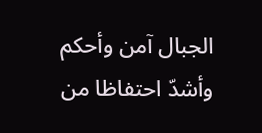الجبال آمن وأحكم وأشدّ احتفاظا من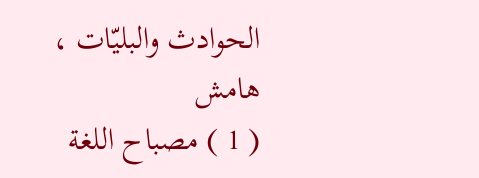الحوادث والبليّات ،
هامش
( 1 ) مصباح اللغة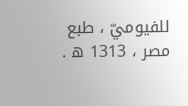للفيوميّ ، طبع مصر ، 1313 ه .